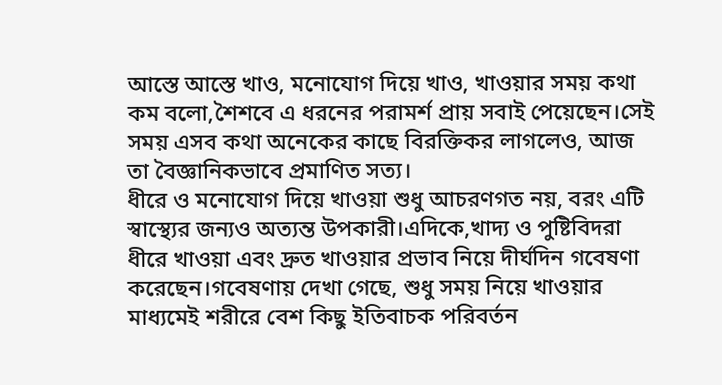আস্তে আস্তে খাও, মনোযোগ দিয়ে খাও, খাওয়ার সময় কথা কম বলো,শৈশবে এ ধরনের পরামর্শ প্রায় সবাই পেয়েছেন।সেই সময় এসব কথা অনেকের কাছে বিরক্তিকর লাগলেও, আজ তা বৈজ্ঞানিকভাবে প্রমাণিত সত্য।
ধীরে ও মনোযোগ দিয়ে খাওয়া শুধু আচরণগত নয়, বরং এটি স্বাস্থ্যের জন্যও অত্যন্ত উপকারী।এদিকে,খাদ্য ও পুষ্টিবিদরা ধীরে খাওয়া এবং দ্রুত খাওয়ার প্রভাব নিয়ে দীর্ঘদিন গবেষণা করেছেন।গবেষণায় দেখা গেছে, শুধু সময় নিয়ে খাওয়ার মাধ্যমেই শরীরে বেশ কিছু ইতিবাচক পরিবর্তন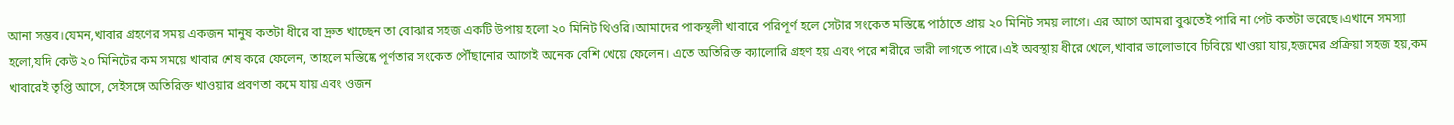আনা সম্ভব।যেমন,খাবার গ্রহণের সময় একজন মানুষ কতটা ধীরে বা দ্রুত খাচ্ছেন তা বোঝার সহজ একটি উপায় হলো ২০ মিনিট থিওরি।আমাদের পাকস্থলী খাবারে পরিপূর্ণ হলে সেটার সংকেত মস্তিষ্কে পাঠাতে প্রায় ২০ মিনিট সময় লাগে। এর আগে আমরা বুঝতেই পারি না পেট কতটা ভরেছে।এখানে সমস্যা হলো,যদি কেউ ২০ মিনিটের কম সময়ে খাবার শেষ করে ফেলেন, তাহলে মস্তিষ্কে পূর্ণতার সংকেত পৌঁছানোর আগেই অনেক বেশি খেয়ে ফেলেন। এতে অতিরিক্ত ক্যালোরি গ্রহণ হয় এবং পরে শরীরে ভারী লাগতে পারে।এই অবস্থায় ধীরে খেলে,খাবার ভালোভাবে চিবিয়ে খাওয়া যায়,হজমের প্রক্রিয়া সহজ হয়,কম খাবারেই তৃপ্তি আসে, সেইসঙ্গে অতিরিক্ত খাওয়ার প্রবণতা কমে যায় এবং ওজন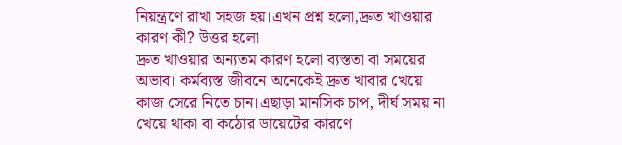নিয়ন্ত্রণে রাখা সহজ হয়।এখন প্রশ্ন হলো,দ্রুত খাওয়ার কারণ কী? উত্তর হলো
দ্রুত খাওয়ার অন্যতম কারণ হলো ব্যস্ততা বা সময়ের অভাব। কর্মব্যস্ত জীবনে অনেকেই দ্রুত খাবার খেয়ে কাজ সেরে নিতে চান।এছাড়া মানসিক চাপ, দীর্ঘ সময় না খেয়ে থাকা বা কঠোর ডায়েটের কারণে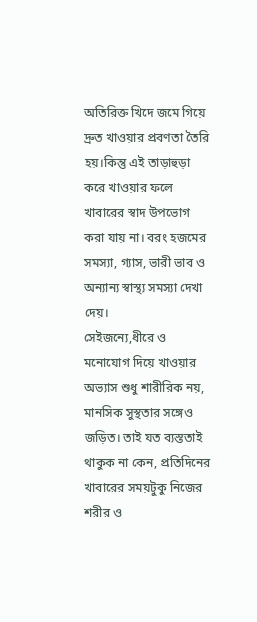অতিরিক্ত খিদে জমে গিয়ে দ্রুত খাওয়ার প্রবণতা তৈরি হয়।কিন্তু এই তাড়াহুড়া করে খাওয়ার ফলে খাবারের স্বাদ উপভোগ করা যায় না। বরং হজমের সমস্যা, গ্যাস, ভারী ভাব ও অন্যান্য স্বাস্থ্য সমস্যা দেখা দেয়।
সেইজন্যে,ধীরে ও মনোযোগ দিয়ে খাওয়ার অভ্যাস শুধু শারীরিক নয়, মানসিক সুস্থতার সঙ্গেও জড়িত। তাই যত ব্যস্ততাই থাকুক না কেন, প্রতিদিনের খাবারের সময়টুকু নিজের শরীর ও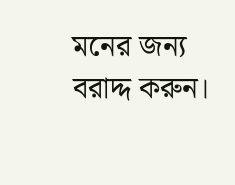মনের জন্য বরাদ্দ করুন।